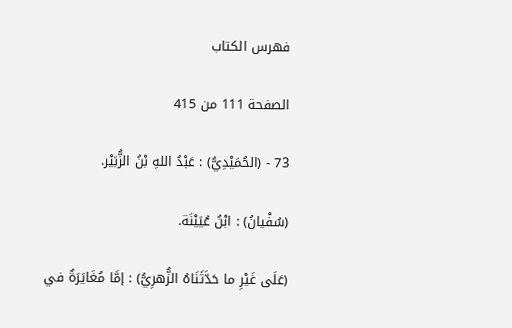فهرس الكتاب

الصفحة 111 من 415

73 - (الحُمَيْدِيُّ) : عَبْدُ اللهِ بْنُ الزُّبَيْر.

(سُفْيانُ) : ابْنُ عُيَيْنَة.

(عَلَى غَيْرِ ما حَدَّثَنَاهُ الزُّهرِيُّ) : إمَّا مُغَايَرَةٌ في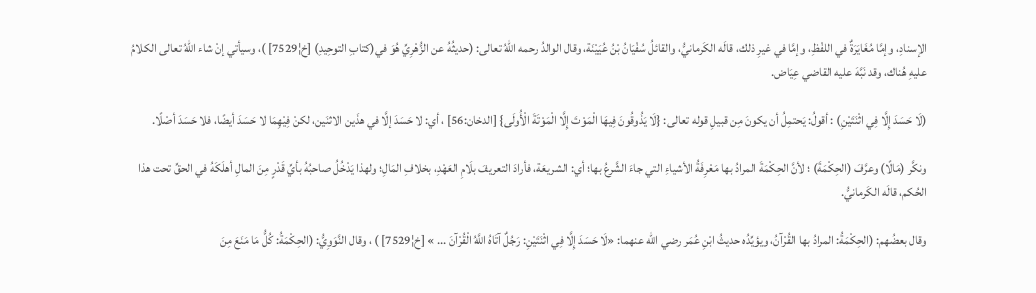الإسنادِ، وإمَّا مُغَايَرَةٌ في اللفْظِ، وإمَّا في غيرِ ذلك، قالَه الكَرمانيُّ، والقائلُ سُفْيَانُ بْنُ عُيَيْنَة، وقال الوالدُ رحمه اللهُ تعالى: (حديثُهُ عن الزُّهْرِيِّ هُوَ في(كتابِ التوحِيدِ) [خ¦7529] )، وسيأتي إنْ شاء اللهُ تعالى الكلامُ عليهِ هُناك، وقد نَبَّهَ عليه القاضي عِيَاض.

(لَا حَسَدَ إِلَّا فِي اثْنَتَيْنِ) : أقولُ: يَحتمِلُ أن يكونَ مِن قبيلِ قوله تعالى: {لَا يَذُوقُونَ فِيهَا الْمَوْتَ إِلَّا الْمَوْتَةَ الْأُولَى} [الدخان:56] ، أي: لا حَسَدَ إلَّا في هذَين الاثنَين، لكنْ فِيْهِمَا لا حَسَدَ أيضًا، فلا حَسَدَ أصْلًا.

ونكَّر (مَالًا) وعرَّفَ (الحِكْمَةَ) ؛ لأنَّ الحِكْمَةَ المرادُ بها مَعْرِفَةُ الأشياءِ التي جاءَ الشَّرعُ بها؛ أي: الشريعَة، فأرادَ التعريفَ بلَامِ العَهْدِ، بخلافِ المَالِ؛ ولهذا يَدْخُلُ صاحبُهُ بأيِّ قَدْرٍ مِنَ المالِ أهلَكَهُ في الحقِّ تحت هذا الحُكم، قالَه الكَرمانيُّ.

وقال بعضُهم: (الحِكْمَةُ: المرادُ بها القُرْآنُ، ويؤيِّدُه حديثُ ابْنِ عُمَر رضي الله عنهما: «لَا حَسَدَ إِلَّا فِي اثْنَتَيْنِ: رَجُلٌ آتَاهُ اللَّهُ الْقُرْآنَ ... » [خ¦7529] ) ، وقال النَّوَوِيُّ: (الحِكْمَةُ: كُلُّ مَا مَنَعَ مِنَ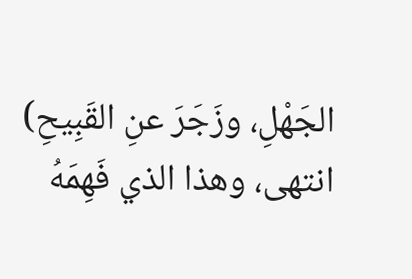الجَهْلِ، وزَجَرَ عنِ القَبِيحِ) انتهى، وهذا الذي فَهِمَهُ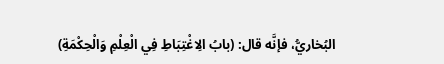البُخاريُّ، فإنَّه قال: (بابُ الِاغْتِبَاطِ فِي الْعِلْمِ وَالْحِكْمَةِ)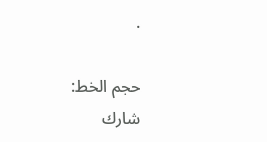.

حجم الخط:
شارك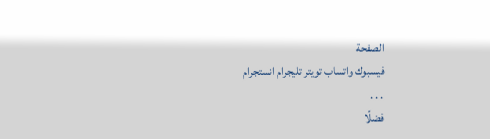الصفحة
فيسبوك واتساب تويتر تليجرام انستجرام
. . .
فضلًا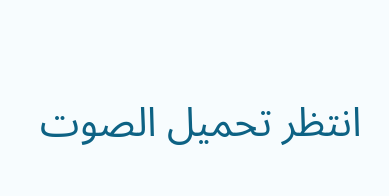انتظر تحميل الصوت